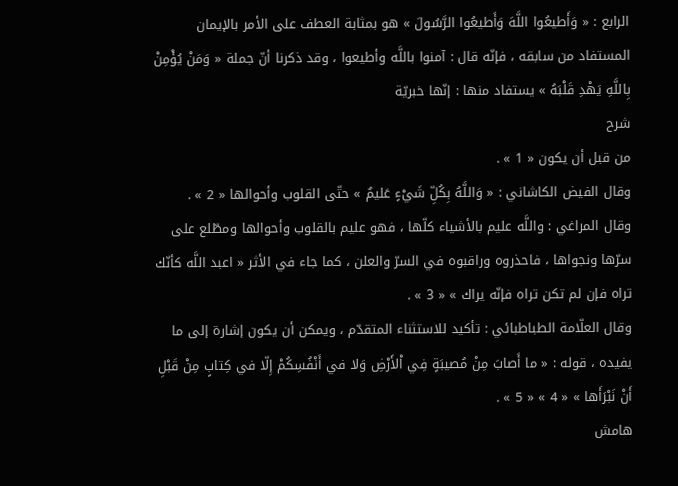الرابع : « وَأَطيعُوا اللَّهَ وَأَطيعُوا الرَّسُولَ » هو بمثابة العطف على الأمر بالإيمان المستفاد من سابقه ، فإنّه قال : آمنوا باللَّه وأطيعوا ، وقد ذكرنا أنّ جملة « وَمَنْ يُؤْمِنْ بِاللَّهِ يَهْدِ قَلْبَهُ » يستفاد منها : إنّها خبريّة
شرح
من قبل أن يكون « 1 » .
وقال الفيض الكاشاني : « وَاللَّهُ بِكُلِّ شَيْءٍ عَليمٌ » حتّى القلوب وأحوالها « 2 » .
وقال المراغي : واللَّه عليم بالأشياء كلّها ، فهو عليم بالقلوب وأحوالها ومطّلع على سرّها ونجواها ، فاحذروه وراقبوه في السرّ والعلن ، كما جاء في الأثر « اعبد اللَّه كأنّك تراه فإن لم تكن تراه فإنّه يراك » « 3 » .
وقال العلّامة الطباطبائي : تأكيد للاستثناء المتقدّم ، ويمكن أن يكون إشارة إلى ما يفيده ، قوله : « ما أَصابَ مِنْ مُصيبَةٍ فِي اْلأَرْضِ وَلا في أَنْفُسِكُمْ إِلّا في كِتابٍ مِنْ قَبْلِ أَنْ نَبْرَأَها » « 4 » « 5 » .
هامش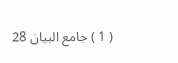( 1 ) جامع البيان 28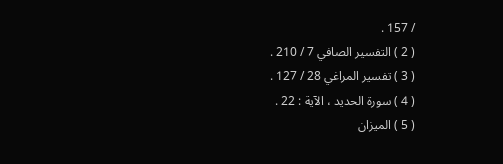/ 157 .
( 2 ) التفسير الصافي 7 / 210 .
( 3 ) تفسير المراغي 28 / 127 .
( 4 ) سورة الحديد ، الآية : 22 .
( 5 ) الميزان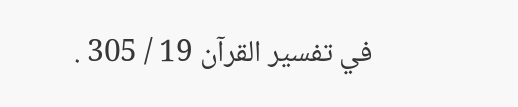في تفسير القرآن 19 / 305 .